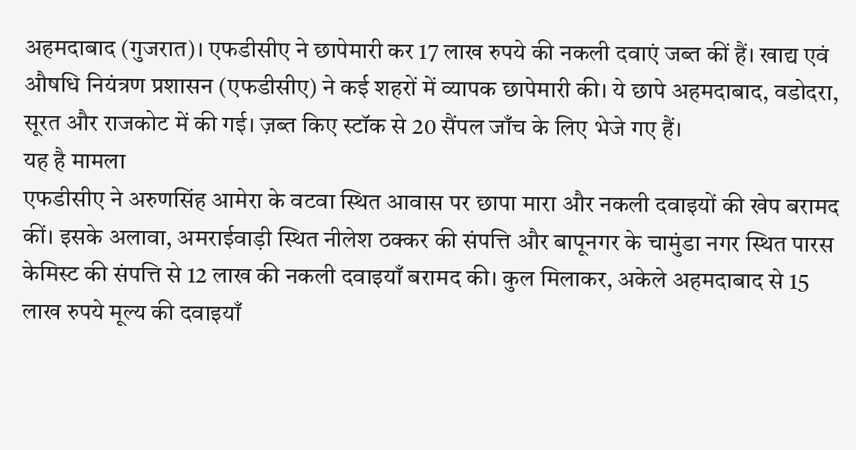अहमदाबाद (गुजरात)। एफडीसीए ने छापेमारी कर 17 लाख रुपये की नकली दवाएं जब्त कीं हैं। खाद्य एवं औषधि नियंत्रण प्रशासन (एफडीसीए) ने कई शहरों में व्यापक छापेमारी की। ये छापे अहमदाबाद, वडोदरा, सूरत और राजकोट में की गई। ज़ब्त किए स्टॉक से 20 सैंपल जाँच के लिए भेजे गए हैं।
यह है मामला
एफडीसीए ने अरुणसिंह आमेरा के वटवा स्थित आवास पर छापा मारा और नकली दवाइयों की खेप बरामद कीं। इसके अलावा, अमराईवाड़ी स्थित नीलेश ठक्कर की संपत्ति और बापूनगर के चामुंडा नगर स्थित पारस केमिस्ट की संपत्ति से 12 लाख की नकली दवाइयाँ बरामद की। कुल मिलाकर, अकेले अहमदाबाद से 15 लाख रुपये मूल्य की दवाइयाँ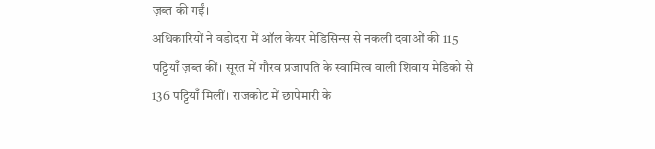ज़ब्त की गईं।
अधिकारियों ने वडोदरा में ऑल केयर मेडिसिन्स से नकली दवाओं की 115 पट्टियाँ ज़ब्त कीं। सूरत में गौरव प्रजापति के स्वामित्व वाली शिवाय मेडिको से 136 पट्टियाँ मिलीं। राजकोट में छापेमारी के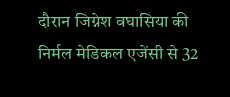दौरान जिग्नेश वघासिया की निर्मल मेडिकल एजेंसी से 32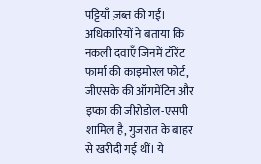पट्टियाँ ज़ब्त की गईं।
अधिकारियों ने बताया कि नकली दवाएँ जिनमें टॉरेंट फार्मा की काइमोरल फोर्ट, जीएसके की ऑगमेंटिन और इप्का की जीरोडोल-एसपी शामिल है, गुजरात के बाहर से खरीदी गई थीं। ये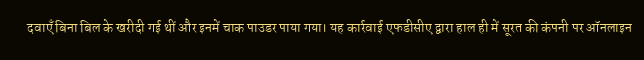दवाएँ बिना बिल के खरीदी गई थीं और इनमें चाक पाउडर पाया गया। यह कार्रवाई एफडीसीए द्वारा हाल ही में सूरत की कंपनी पर ऑनलाइन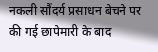नकली सौंदर्य प्रसाधन बेचने पर की गई छापेमारी के बाद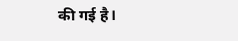की गई है।